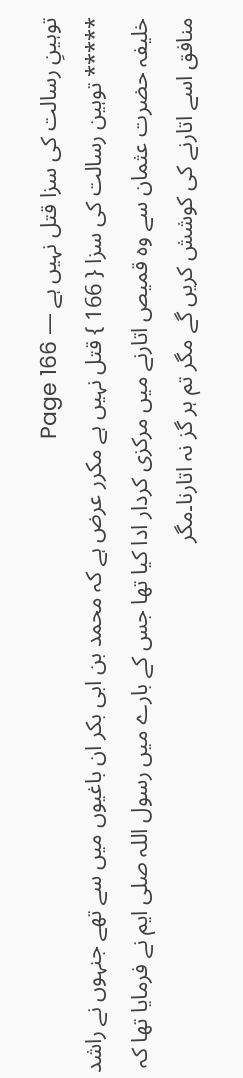توہینِ رسالت کی سزا قتل نہیں ہے — Page 166
***** توہین رسالت کی سزا { 166 } قتل نہیں ہے مکرر عرض ہے کہ محمد بن ابی بکر ان باغیوں میں سے تھے جنہوں نے راشد خلیفہ حضرت عثمان سے وہ قمیص اتارنے میں مرکزی کردار ادا کیا تھا جس کے بارے میں رسول اللہ صلی ایم نے فرمایا تھا کہ منافق اسے اتارنے کی کوشش کریں گے مگر تم ہر گز نہ اتارنا۔مگر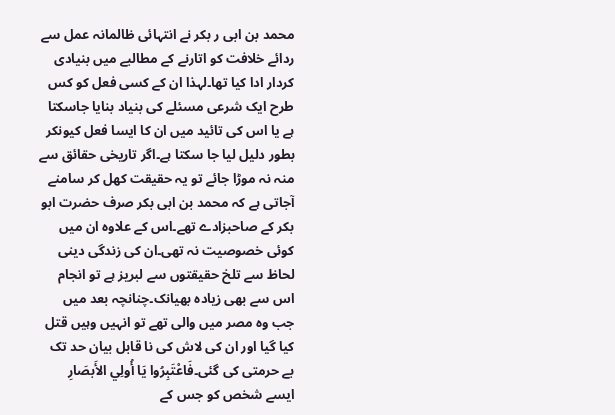محمد بن ابی ر بکر نے انتہائی ظالمانہ عمل سے ردائے خلافت کو اتارنے کے مطالبے میں بنیادی کردار ادا کیا تھا۔لہذا ان کے کسی فعل کو کس طرح ایک شرعی مسئلے کی بنیاد بنایا جاسکتا ہے یا اس کی تائید میں ان کا ایسا فعل کیونکر بطور دلیل لیا جا سکتا ہے۔اگر تاریخی حقائق سے منہ نہ موڑا جائے تو یہ حقیقت کھل کر سامنے آجاتی ہے کہ محمد بن ابی بکر صرف حضرت ابو بکر کے صاحبزادے تھے۔اس کے علاوہ ان میں کوئی خصوصیت نہ تھی۔ان کی زندگی دینی لحاظ سے تلخ حقیقتوں سے لبریز ہے تو انجام اس سے بھی زیادہ بھیانک۔چنانچہ بعد میں جب وہ مصر میں والی تھے تو انہیں وہیں قتل کیا گیا اور ان کی لاش کی نا قابل بیان حد تک بے حرمتی کی گئی۔فَاعْتَبِرُوا يَا أُولِي الأَبصَارِ ایسے شخص کو جس کے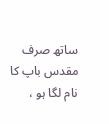ساتھ صرف مقدس باپ کا نام لگا ہو ،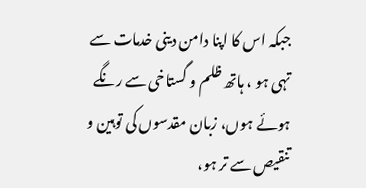جبکہ اس کا اپنا دامن دینی خدمات سے تہی ہو ، ہاتھ ظلم و گستاخی سے رنگے ہوئے ہوں، زبان مقدسوں کی توہین و تنقیص سے تر ہو،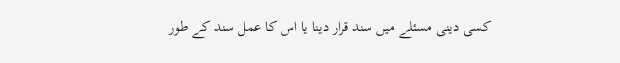کسی دینی مسئلے میں سند قرار دینا یا اس کا عمل سند کے طور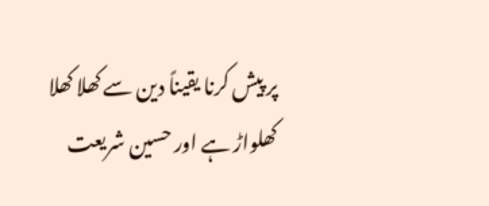پر پیش کرنا یقیناً دین سے کھلا کھلا کھلواڑ ہے اور حسین شریعت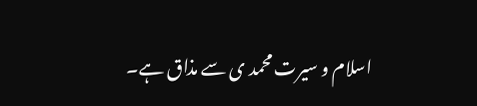اسلام و سیرت محمد ی سے مذاق ہے۔